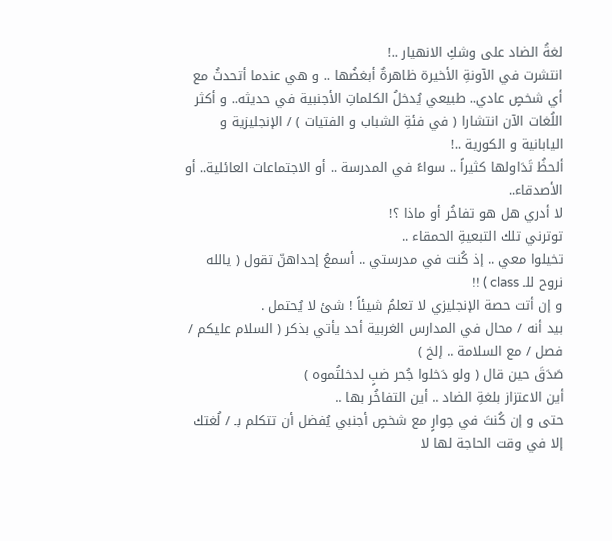لغةُ الضاد على وشكِ الانهيار ..!
انتشرت في الآونةِ الأخيرة ظاهرةٌ أبغضُها .. و هي عندما أتحدثُ مع أي شخصٍ عادي.. طبيعي يُدخلُ الكلماتِ الأجنبية في حديثه.. و أكثر اللُغات الآن انتشارا ( في فئةِ الشباب و الفتيات ) / الإنجليزية و اليابانية و الكورية ..!
ألحظُ تَدَاولها كثيراً .. سواءً في المدرسة .. أو الاجتماعات العائلية.. أو الأصدقاء..
لا أدري هل هو تفاخُر أو ماذا ؟!
توترني تلك التبعيةِ الحمقاء ..
تخيلوا معي .. إذ كُنت في مدرستي .. أسمعُ إحداهنّ تقول ( يالله نروح للـ class ) !!
و إن أتت حصة الإنجليزي لا تعلمُ شيئاً ! شئ لا يُحتمل .
بيد أنه / محال في المدارس الغربية أحد يأتي بذكر ( السلام عليكم / فصل / مع السلامة .. إلخ )
صَدَقَ حين قال ( ولو دَخلوا جُحر ضبٍ لدخلتُموه )
أين الاعتزاز بلغةِ الضاد .. أين التفاخُر بها ..
حتى و إن كُنتَ في حِوارٍ مع شخصٍ أجنبي يُفضل أن تتكلم بـ / لُغتك
إلا في وقت الحاجة لها لا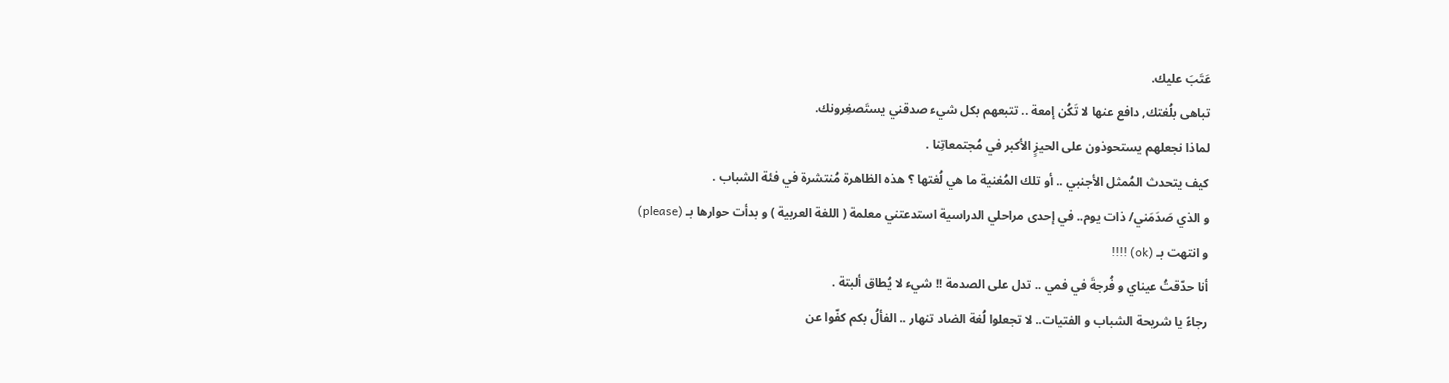عَتَبَ عليك.
تباهى بلُغتك, دافع عنها لا تَكُن إمعة .. تتبعهم بكل شيء صدقني يستَصغِرونك.
لماذا نجعلهم يستحوذون على الحيزٍ الأكبر في مُجتمعاتِنا .
كيف يتحدث المُمثل الأجنبي .. أو تلك المُغنية ما هي لُغتها ؟ هذه الظاهرة مُنتشرة في فئة الشباب .
و الذي صَدَمَني/ ذات يوم.. في إحدى مراحلي الدراسية استدعتني معلمة ( اللغة العربية ) و بدأت حوارها بـ (please)
و انتهت بـ (ok) !!!!
أنا حدّقتُ عيناي و فُرجةَ في فمي .. تدل على الصدمة !! شيء لا يُطاق ألبتة .
رجاءً يا شريحة الشباب و الفتيات.. لا تجعلوا لُغة الضاد تنهار .. الفألُ بكم كفّوا عن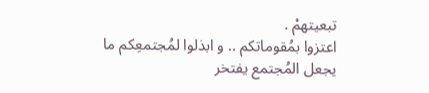تبعيتهمْ .
اعتزوا بمُقوماتكم .. و ابذلوا لمُجتمعِكم ما يجعل المُجتمع يفتخر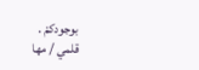بوجودكمْ .
قلمي / مها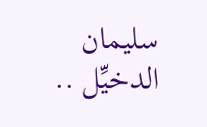سليمان الدخيِّل ..